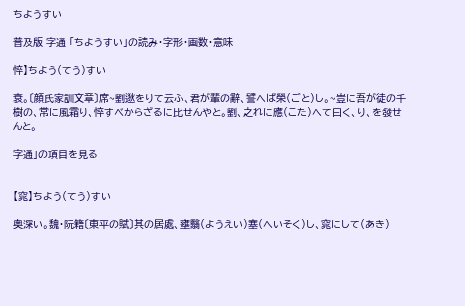ちようすい

普及版 字通 「ちようすい」の読み・字形・画数・意味

悴】ちよう(てう)すい

衰。〔顔氏家訓文章〕席~劉逖をりて云ふ、君が輩の辭、譬へば榮(ごと)し。~豈に吾が徒の千樹の、常に風霜り、悴すべからざるに比せんやと。劉、之れに應(こた)へて曰く、り、を發せんと。

字通」の項目を見る


【窕】ちよう(てう)すい

奥深い。魏・阮籍〔東平の賦〕其の居處、壅翳(ようえい)塞(へいそく)し、窕にして(あき)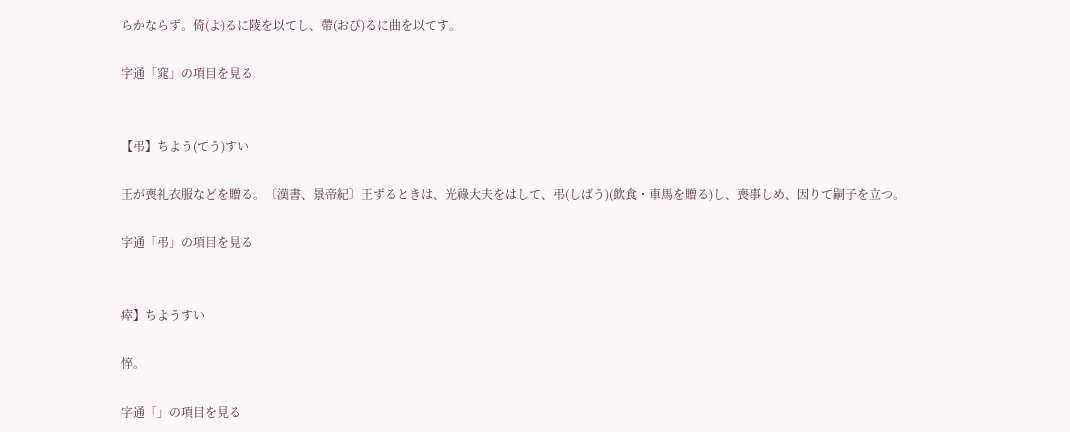らかならず。倚(よ)るに陵を以てし、帶(おび)るに曲を以てす。

字通「窕」の項目を見る


【弔】ちよう(てう)すい

王が喪礼衣服などを贈る。〔漢書、景帝紀〕王ずるときは、光祿大夫をはして、弔(しばう)(飲食・車馬を贈る)し、喪事しめ、因りて嗣子を立つ。

字通「弔」の項目を見る


瘁】ちようすい

悴。

字通「」の項目を見る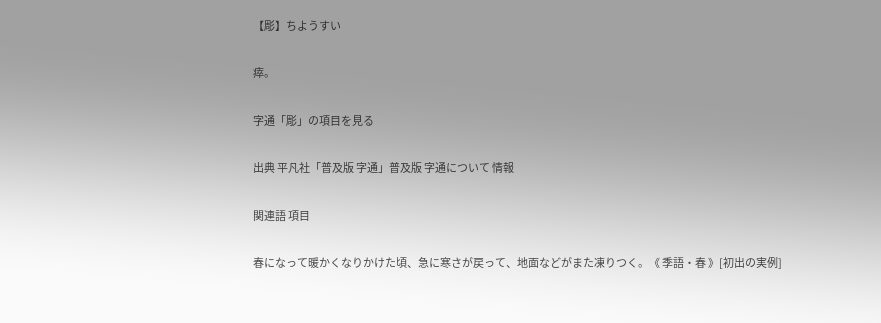【彫】ちようすい

瘁。

字通「彫」の項目を見る

出典 平凡社「普及版 字通」普及版 字通について 情報

関連語 項目

春になって暖かくなりかけた頃、急に寒さが戻って、地面などがまた凍りつく。《 季語・春 》[初出の実例]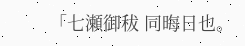「七瀬御秡 同晦日也。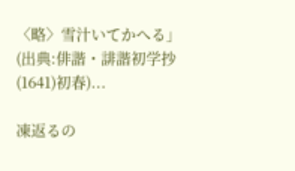〈略〉雪汁いてかへる」(出典:俳諧・誹諧初学抄(1641)初春)...

凍返るの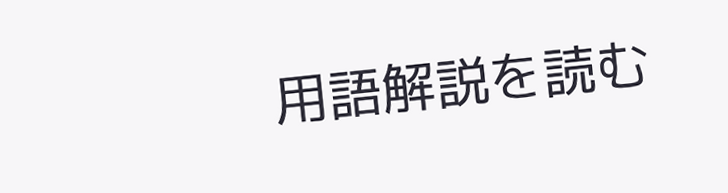用語解説を読む